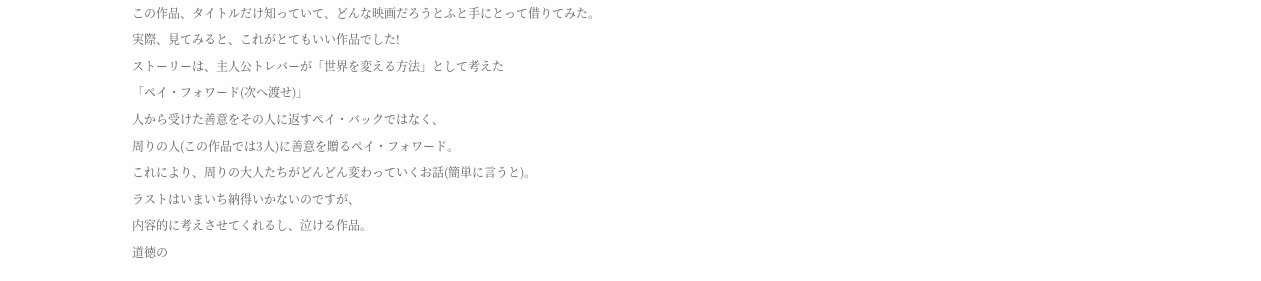この作品、タイトルだけ知っていて、どんな映画だろうとふと手にとって借りてみた。
実際、見てみると、これがとてもいい作品でした!
ストーリーは、主人公トレバーが「世界を変える方法」として考えた
「ペイ・フォワード(次へ渡せ)」
人から受けた善意をその人に返すペイ・バックではなく、
周りの人(この作品では3人)に善意を贈るペイ・フォワード。
これにより、周りの大人たちがどんどん変わっていくお話(簡単に言うと)。
ラストはいまいち納得いかないのですが、
内容的に考えさせてくれるし、泣ける作品。
道徳の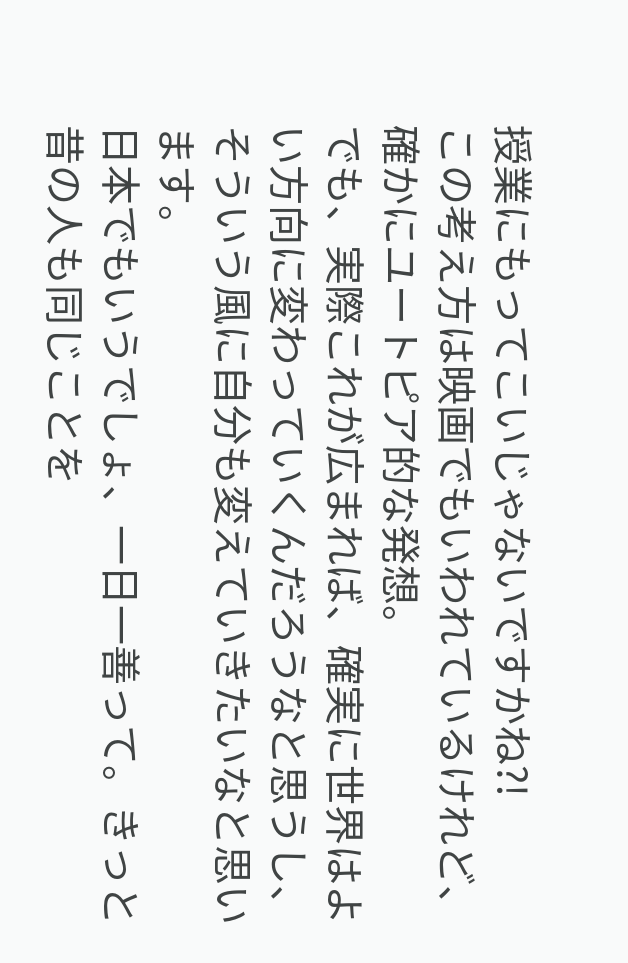授業にもってこいじゃないですかね?!
この考え方は映画でもいわれているけれど、確かにユートピア的な発想。
でも、実際これが広まれば、確実に世界はよい方向に変わっていくんだろうなと思うし、
そういう風に自分も変えていきたいなと思います。
日本でもいうでしょ、一日一善って。きっと昔の人も同じことを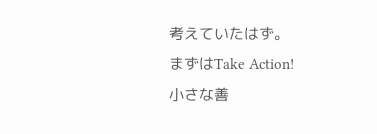考えていたはず。
まずはTake Action!
小さな善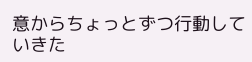意からちょっとずつ行動していきた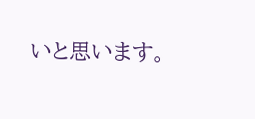いと思います。